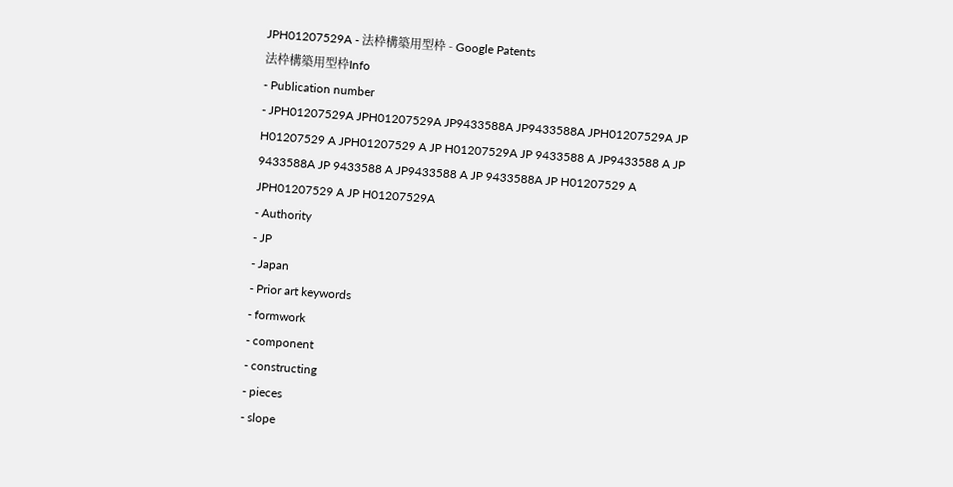JPH01207529A - 法枠構築用型枠 - Google Patents
法枠構築用型枠Info
- Publication number
- JPH01207529A JPH01207529A JP9433588A JP9433588A JPH01207529A JP H01207529 A JPH01207529 A JP H01207529A JP 9433588 A JP9433588 A JP 9433588A JP 9433588 A JP9433588 A JP 9433588A JP H01207529 A JPH01207529 A JP H01207529A
- Authority
- JP
- Japan
- Prior art keywords
- formwork
- component
- constructing
- pieces
- slope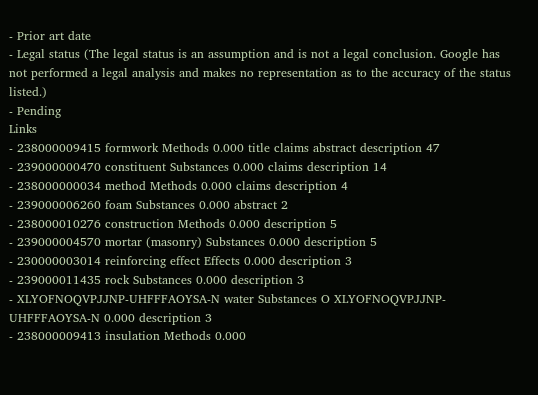- Prior art date
- Legal status (The legal status is an assumption and is not a legal conclusion. Google has not performed a legal analysis and makes no representation as to the accuracy of the status listed.)
- Pending
Links
- 238000009415 formwork Methods 0.000 title claims abstract description 47
- 239000000470 constituent Substances 0.000 claims description 14
- 238000000034 method Methods 0.000 claims description 4
- 239000006260 foam Substances 0.000 abstract 2
- 238000010276 construction Methods 0.000 description 5
- 239000004570 mortar (masonry) Substances 0.000 description 5
- 230000003014 reinforcing effect Effects 0.000 description 3
- 239000011435 rock Substances 0.000 description 3
- XLYOFNOQVPJJNP-UHFFFAOYSA-N water Substances O XLYOFNOQVPJJNP-UHFFFAOYSA-N 0.000 description 3
- 238000009413 insulation Methods 0.000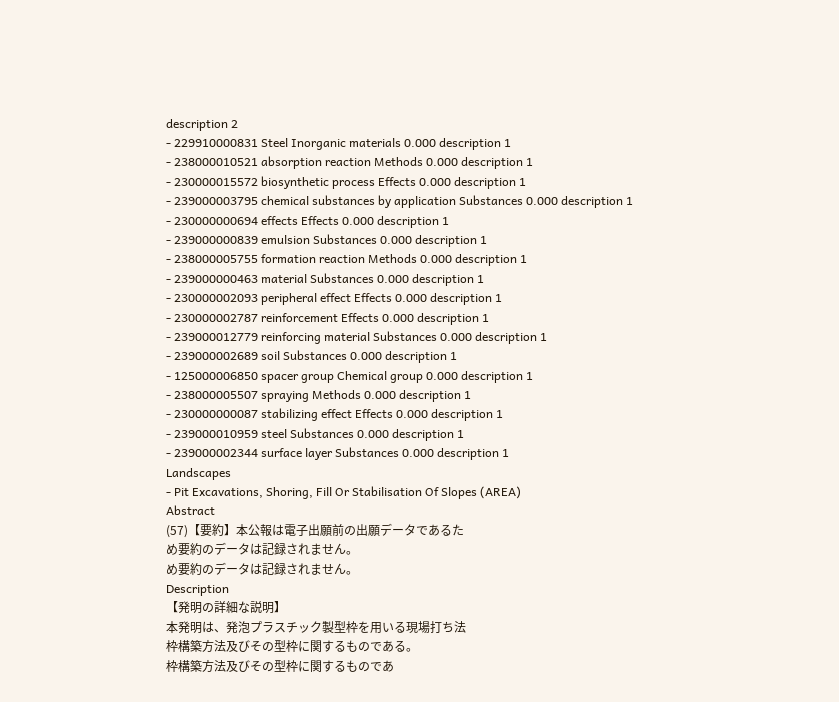description 2
- 229910000831 Steel Inorganic materials 0.000 description 1
- 238000010521 absorption reaction Methods 0.000 description 1
- 230000015572 biosynthetic process Effects 0.000 description 1
- 239000003795 chemical substances by application Substances 0.000 description 1
- 230000000694 effects Effects 0.000 description 1
- 239000000839 emulsion Substances 0.000 description 1
- 238000005755 formation reaction Methods 0.000 description 1
- 239000000463 material Substances 0.000 description 1
- 230000002093 peripheral effect Effects 0.000 description 1
- 230000002787 reinforcement Effects 0.000 description 1
- 239000012779 reinforcing material Substances 0.000 description 1
- 239000002689 soil Substances 0.000 description 1
- 125000006850 spacer group Chemical group 0.000 description 1
- 238000005507 spraying Methods 0.000 description 1
- 230000000087 stabilizing effect Effects 0.000 description 1
- 239000010959 steel Substances 0.000 description 1
- 239000002344 surface layer Substances 0.000 description 1
Landscapes
- Pit Excavations, Shoring, Fill Or Stabilisation Of Slopes (AREA)
Abstract
(57)【要約】本公報は電子出願前の出願データであるた
め要約のデータは記録されません。
め要約のデータは記録されません。
Description
【発明の詳細な説明】
本発明は、発泡プラスチック製型枠を用いる現場打ち法
枠構築方法及びその型枠に関するものである。
枠構築方法及びその型枠に関するものであ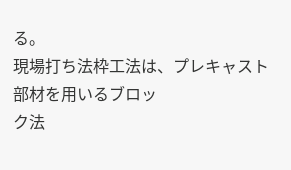る。
現場打ち法枠工法は、プレキャスト部材を用いるブロッ
ク法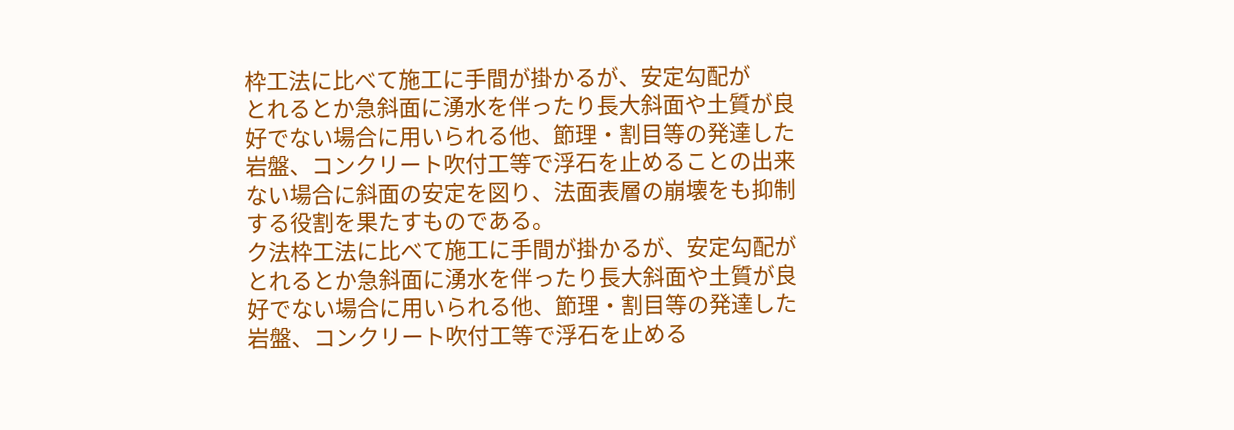枠工法に比べて施工に手間が掛かるが、安定勾配が
とれるとか急斜面に湧水を伴ったり長大斜面や土質が良
好でない場合に用いられる他、節理・割目等の発達した
岩盤、コンクリート吹付工等で浮石を止めることの出来
ない場合に斜面の安定を図り、法面表層の崩壊をも抑制
する役割を果たすものである。
ク法枠工法に比べて施工に手間が掛かるが、安定勾配が
とれるとか急斜面に湧水を伴ったり長大斜面や土質が良
好でない場合に用いられる他、節理・割目等の発達した
岩盤、コンクリート吹付工等で浮石を止める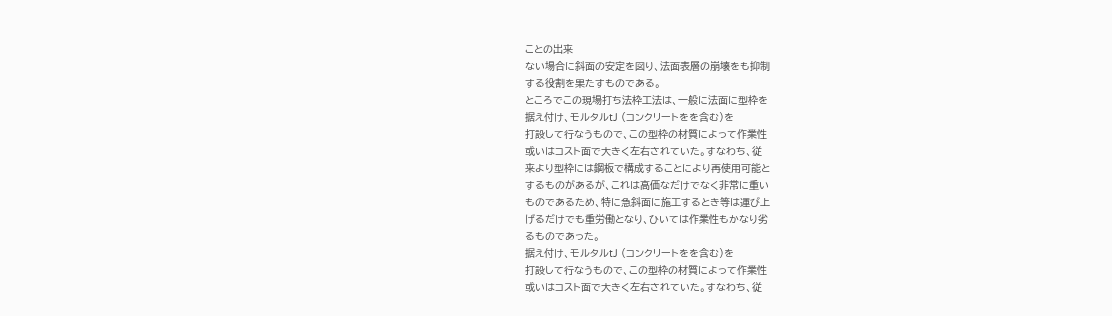ことの出来
ない場合に斜面の安定を図り、法面表層の崩壊をも抑制
する役割を果たすものである。
ところでこの現場打ち法枠工法は、一般に法面に型枠を
据え付け、モルタルtJ (コンクリートをを含む)を
打設して行なうもので、この型枠の材質によって作業性
或いはコスト面で大きく左右されていた。すなわち、従
来より型枠には鋼板で構成することにより再使用可能と
するものがあるが、これは高価なだけでなく非常に重い
ものであるため、特に急斜面に施工するとき等は運び上
げるだけでも重労働となり、ひいては作業性もかなり劣
るものであった。
据え付け、モルタルtJ (コンクリートをを含む)を
打設して行なうもので、この型枠の材質によって作業性
或いはコスト面で大きく左右されていた。すなわち、従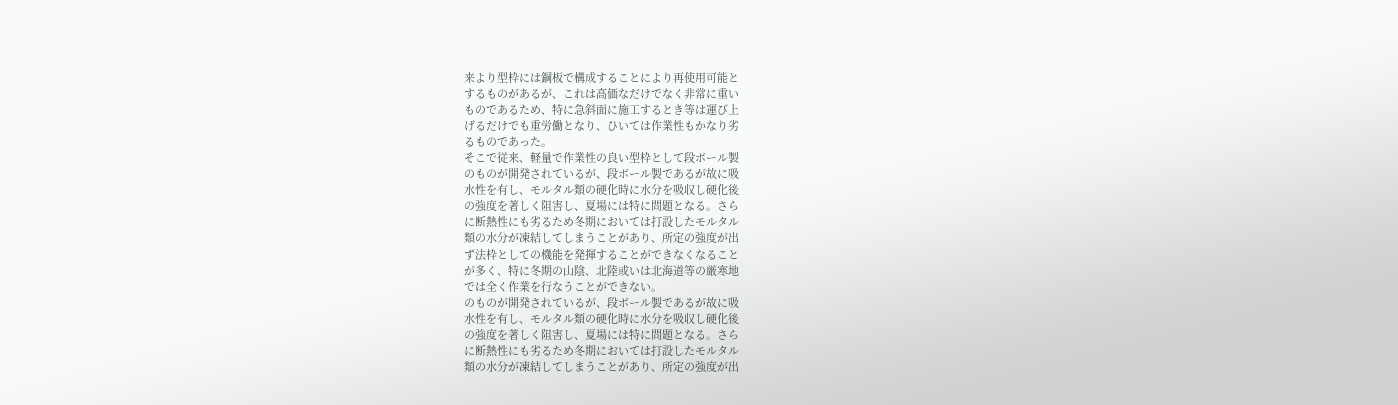来より型枠には鋼板で構成することにより再使用可能と
するものがあるが、これは高価なだけでなく非常に重い
ものであるため、特に急斜面に施工するとき等は運び上
げるだけでも重労働となり、ひいては作業性もかなり劣
るものであった。
そこで従来、軽量で作業性の良い型枠として段ボール製
のものが開発されているが、段ボール製であるが故に吸
水性を有し、モルタル類の硬化時に水分を吸収し硬化後
の強度を著しく阻害し、夏場には特に問題となる。さら
に断熱性にも劣るため冬期においては打設したモルタル
類の水分が凍結してしまうことがあり、所定の強度が出
ず法枠としての機能を発揮することができなくなること
が多く、特に冬期の山陰、北陸或いは北海道等の厳寒地
では全く作業を行なうことができない。
のものが開発されているが、段ボール製であるが故に吸
水性を有し、モルタル類の硬化時に水分を吸収し硬化後
の強度を著しく阻害し、夏場には特に問題となる。さら
に断熱性にも劣るため冬期においては打設したモルタル
類の水分が凍結してしまうことがあり、所定の強度が出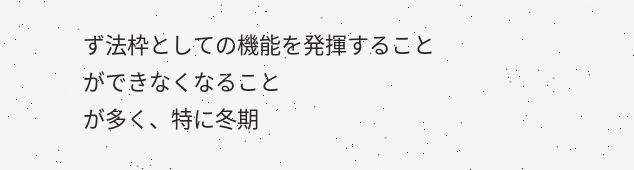ず法枠としての機能を発揮することができなくなること
が多く、特に冬期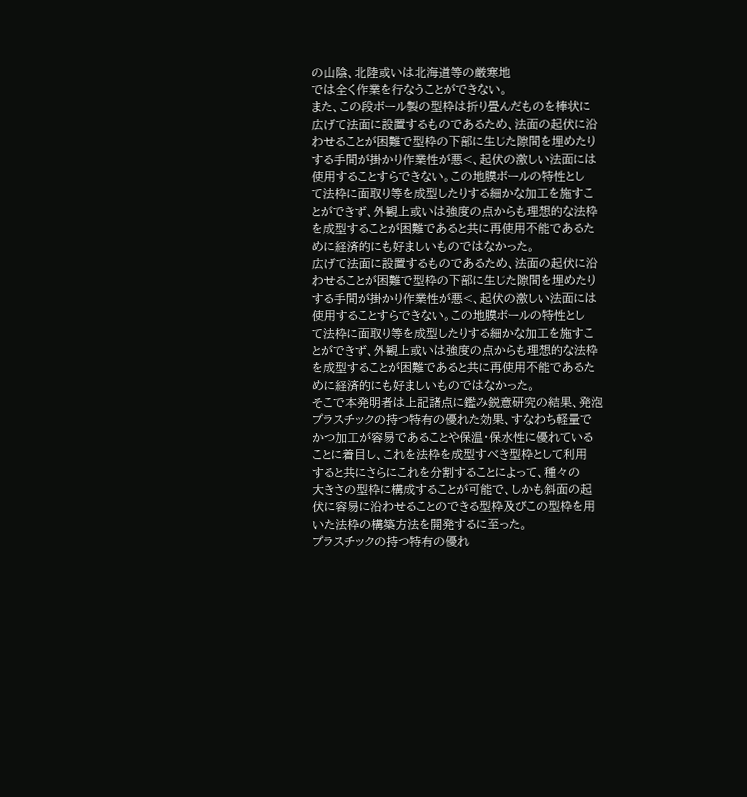の山陰、北陸或いは北海道等の厳寒地
では全く作業を行なうことができない。
また、この段ボール製の型枠は折り畳んだものを棒状に
広げて法面に設置するものであるため、法面の起伏に沿
わせることが困難で型枠の下部に生じた隙間を埋めたり
する手間が掛かり作業性が悪<、起伏の激しい法面には
使用することすらできない。この地膜ボールの特性とし
て法枠に面取り等を成型したりする細かな加工を施すこ
とができず、外観上或いは強度の点からも理想的な法枠
を成型することが困難であると共に再使用不能であるた
めに経済的にも好ましいものではなかった。
広げて法面に設置するものであるため、法面の起伏に沿
わせることが困難で型枠の下部に生じた隙間を埋めたり
する手間が掛かり作業性が悪<、起伏の激しい法面には
使用することすらできない。この地膜ボールの特性とし
て法枠に面取り等を成型したりする細かな加工を施すこ
とができず、外観上或いは強度の点からも理想的な法枠
を成型することが困難であると共に再使用不能であるた
めに経済的にも好ましいものではなかった。
そこで本発明者は上記諸点に鑑み鋭意研究の結果、発泡
プラスチックの持つ特有の優れた効果、すなわち軽量で
かつ加工が容易であることや保温・保水性に優れている
ことに着目し、これを法枠を成型すべき型枠として利用
すると共にさらにこれを分割することによって、種々の
大きさの型枠に構成することが可能で、しかも斜面の起
伏に容易に沿わせることのできる型枠及びこの型枠を用
いた法枠の構築方法を開発するに至った。
プラスチックの持つ特有の優れ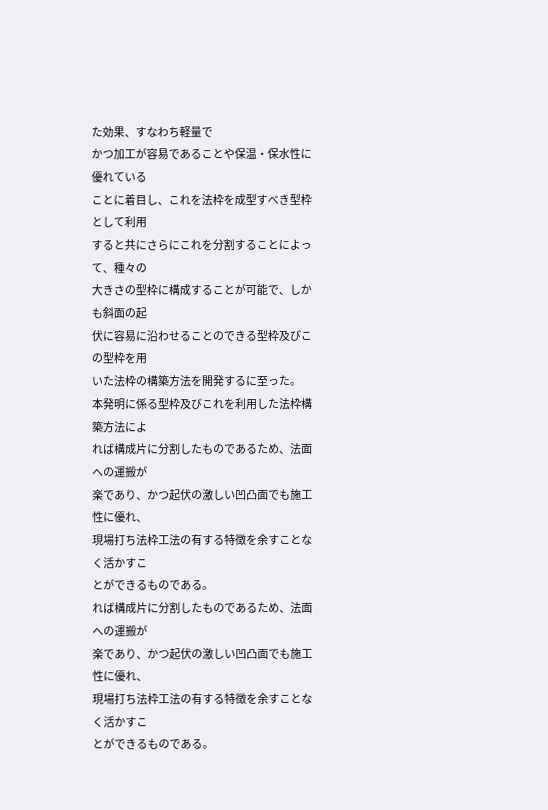た効果、すなわち軽量で
かつ加工が容易であることや保温・保水性に優れている
ことに着目し、これを法枠を成型すべき型枠として利用
すると共にさらにこれを分割することによって、種々の
大きさの型枠に構成することが可能で、しかも斜面の起
伏に容易に沿わせることのできる型枠及びこの型枠を用
いた法枠の構築方法を開発するに至った。
本発明に係る型枠及びこれを利用した法枠構築方法によ
れば構成片に分割したものであるため、法面への運搬が
楽であり、かつ起伏の激しい凹凸面でも施工性に優れ、
現場打ち法枠工法の有する特徴を余すことなく活かすこ
とができるものである。
れば構成片に分割したものであるため、法面への運搬が
楽であり、かつ起伏の激しい凹凸面でも施工性に優れ、
現場打ち法枠工法の有する特徴を余すことなく活かすこ
とができるものである。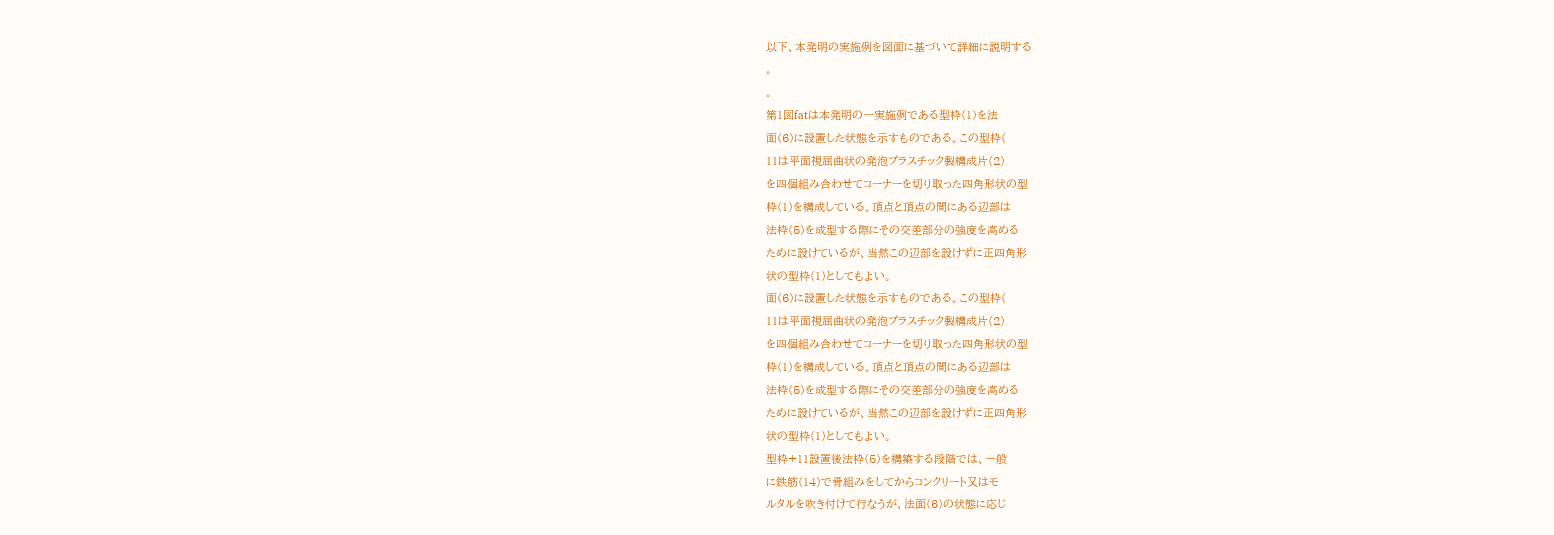以下、本発明の実施例を図面に基づいて詳細に説明する
。
。
第1図fatは本発明の一実施例である型枠(1)を法
面(6)に設置した状態を示すものである。この型枠(
11は平面視屈曲状の発泡プラスチック製構成片(2)
を四個組み合わせてコーナーを切り取った四角形状の型
枠(1)を構成している。頂点と頂点の間にある辺部は
法枠(5)を成型する際にその交差部分の強度を高める
ために設けているが、当然この辺部を設けずに正四角形
状の型枠(1)としてもよい。
面(6)に設置した状態を示すものである。この型枠(
11は平面視屈曲状の発泡プラスチック製構成片(2)
を四個組み合わせてコーナーを切り取った四角形状の型
枠(1)を構成している。頂点と頂点の間にある辺部は
法枠(5)を成型する際にその交差部分の強度を高める
ために設けているが、当然この辺部を設けずに正四角形
状の型枠(1)としてもよい。
型枠+11設置後法枠(5)を構築する段階では、一般
に鉄筋(14)で骨組みをしてからコンクリート又はモ
ルタルを吹き付けて行なうが、法面(6)の状態に応じ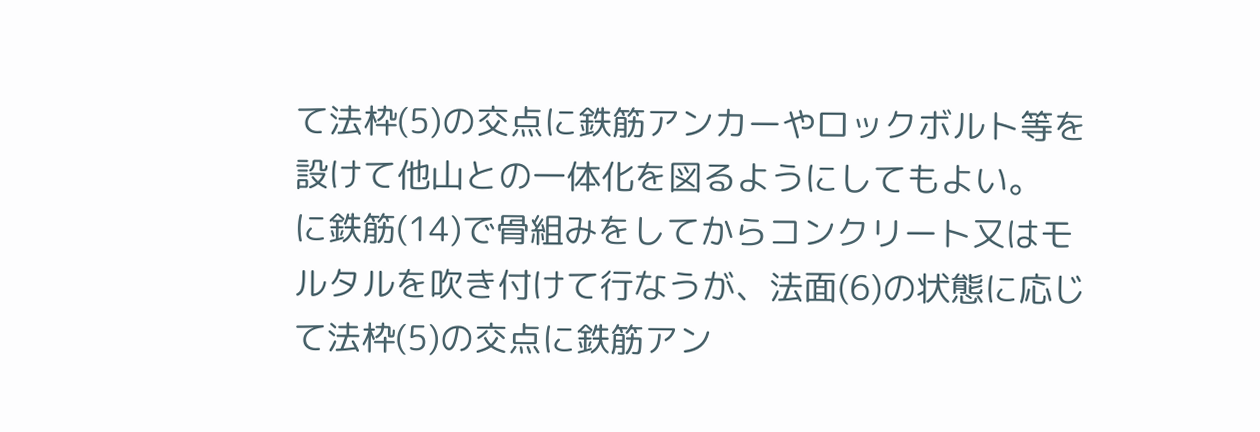て法枠(5)の交点に鉄筋アンカーやロックボルト等を
設けて他山との一体化を図るようにしてもよい。
に鉄筋(14)で骨組みをしてからコンクリート又はモ
ルタルを吹き付けて行なうが、法面(6)の状態に応じ
て法枠(5)の交点に鉄筋アン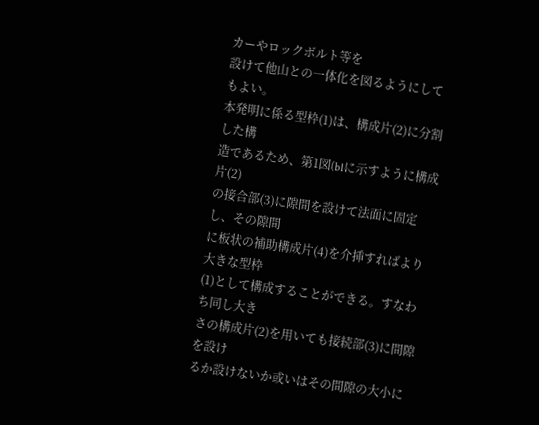カーやロックボルト等を
設けて他山との一体化を図るようにしてもよい。
本発明に係る型枠(1)は、構成片(2)に分割した構
造であるため、第1図(blに示すように構成片(2)
の接合部(3)に隙間を設けて法面に固定し、その隙間
に板状の補助構成片(4)を介挿すればより大きな型枠
(1)として構成することができる。すなわち同し大き
さの構成片(2)を用いても接続部(3)に間隙を設け
るか設けないか或いはその間隙の大小に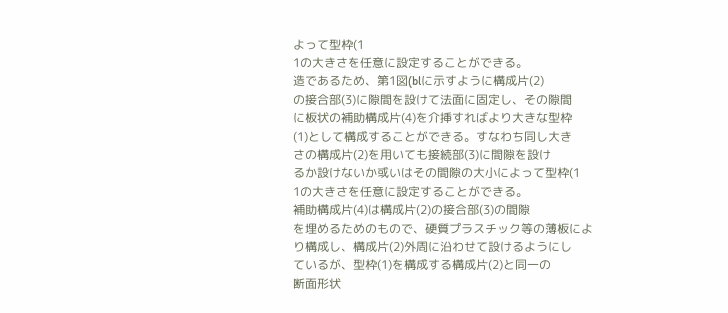よって型枠(1
1の大きさを任意に設定することができる。
造であるため、第1図(blに示すように構成片(2)
の接合部(3)に隙間を設けて法面に固定し、その隙間
に板状の補助構成片(4)を介挿すればより大きな型枠
(1)として構成することができる。すなわち同し大き
さの構成片(2)を用いても接続部(3)に間隙を設け
るか設けないか或いはその間隙の大小によって型枠(1
1の大きさを任意に設定することができる。
補助構成片(4)は構成片(2)の接合部(3)の間隙
を埋めるためのもので、硬質プラスチック等の薄板によ
り構成し、構成片(2)外周に沿わせて設けるようにし
ているが、型枠(1)を構成する構成片(2)と同一の
断面形状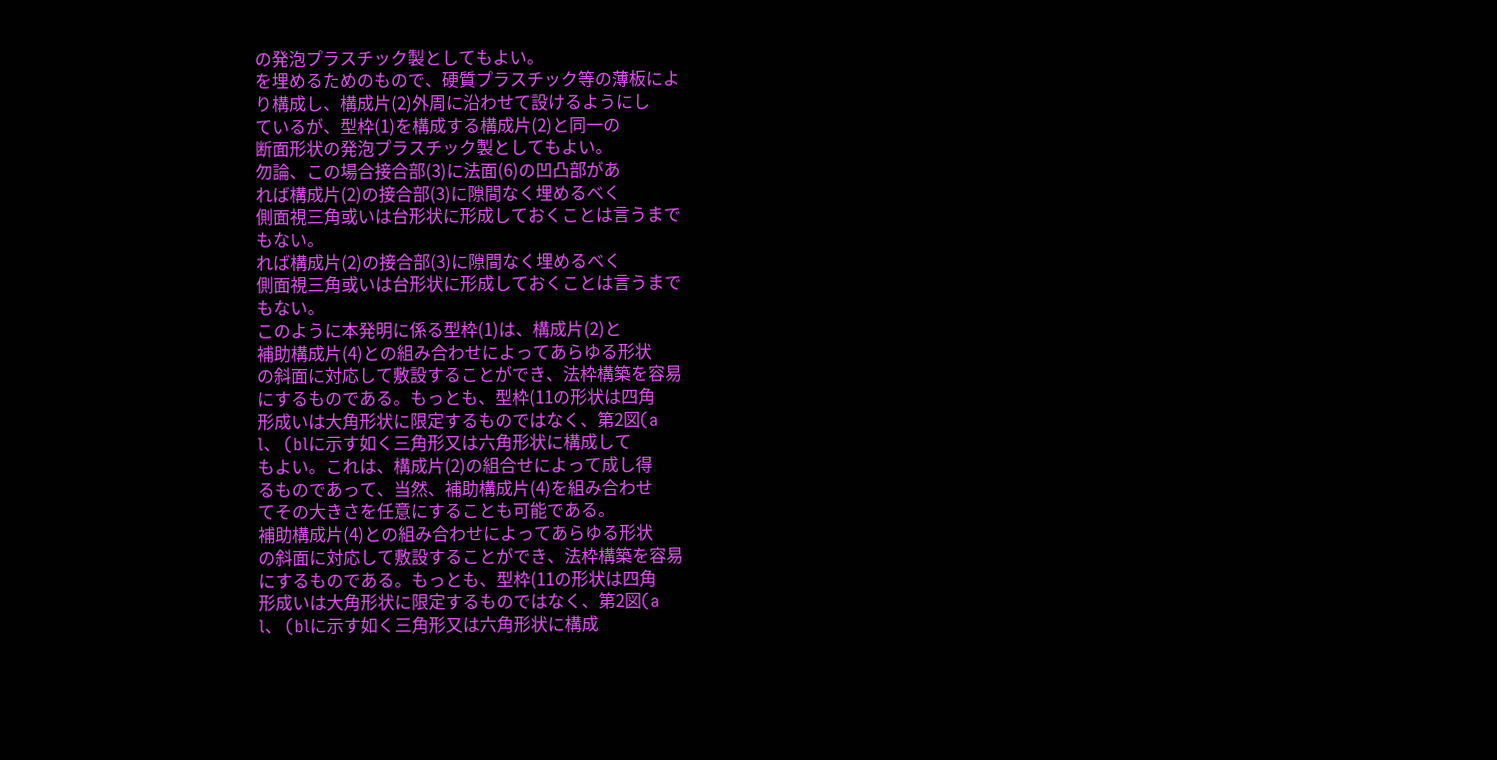の発泡プラスチック製としてもよい。
を埋めるためのもので、硬質プラスチック等の薄板によ
り構成し、構成片(2)外周に沿わせて設けるようにし
ているが、型枠(1)を構成する構成片(2)と同一の
断面形状の発泡プラスチック製としてもよい。
勿論、この場合接合部(3)に法面(6)の凹凸部があ
れば構成片(2)の接合部(3)に隙間なく埋めるべく
側面視三角或いは台形状に形成しておくことは言うまで
もない。
れば構成片(2)の接合部(3)に隙間なく埋めるべく
側面視三角或いは台形状に形成しておくことは言うまで
もない。
このように本発明に係る型枠(1)は、構成片(2)と
補助構成片(4)との組み合わせによってあらゆる形状
の斜面に対応して敷設することができ、法枠構築を容易
にするものである。もっとも、型枠(11の形状は四角
形成いは大角形状に限定するものではなく、第2図(a
l、 (blに示す如く三角形又は六角形状に構成して
もよい。これは、構成片(2)の組合せによって成し得
るものであって、当然、補助構成片(4)を組み合わせ
てその大きさを任意にすることも可能である。
補助構成片(4)との組み合わせによってあらゆる形状
の斜面に対応して敷設することができ、法枠構築を容易
にするものである。もっとも、型枠(11の形状は四角
形成いは大角形状に限定するものではなく、第2図(a
l、 (blに示す如く三角形又は六角形状に構成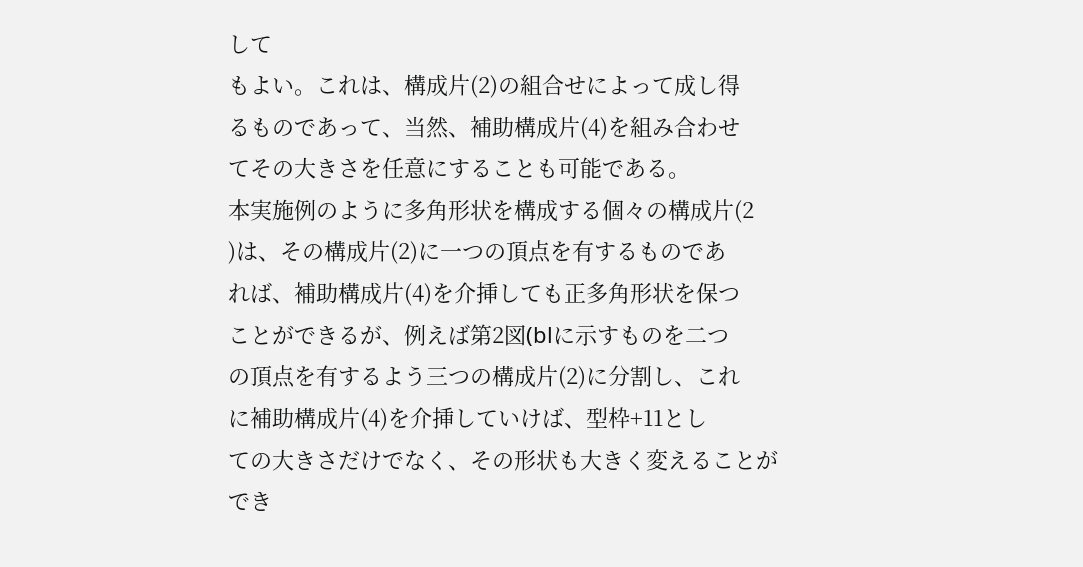して
もよい。これは、構成片(2)の組合せによって成し得
るものであって、当然、補助構成片(4)を組み合わせ
てその大きさを任意にすることも可能である。
本実施例のように多角形状を構成する個々の構成片(2
)は、その構成片(2)に一つの頂点を有するものであ
れば、補助構成片(4)を介挿しても正多角形状を保つ
ことができるが、例えば第2図(blに示すものを二つ
の頂点を有するよう三つの構成片(2)に分割し、これ
に補助構成片(4)を介挿していけば、型枠+11とし
ての大きさだけでなく、その形状も大きく変えることが
でき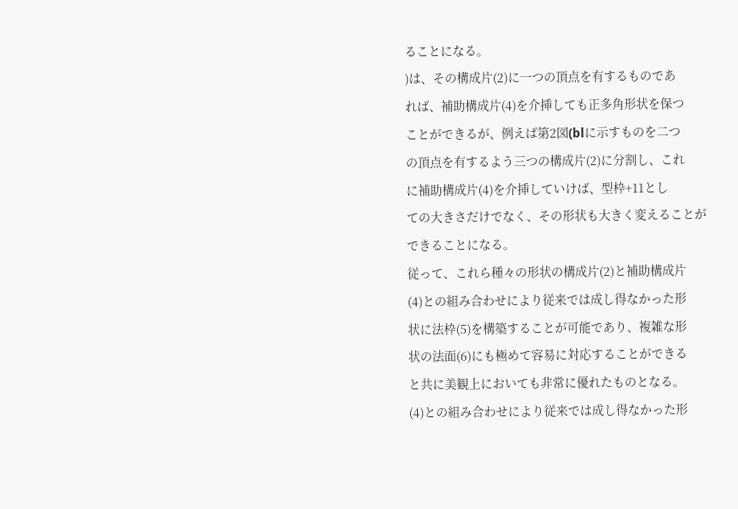ることになる。
)は、その構成片(2)に一つの頂点を有するものであ
れば、補助構成片(4)を介挿しても正多角形状を保つ
ことができるが、例えば第2図(blに示すものを二つ
の頂点を有するよう三つの構成片(2)に分割し、これ
に補助構成片(4)を介挿していけば、型枠+11とし
ての大きさだけでなく、その形状も大きく変えることが
できることになる。
従って、これら種々の形状の構成片(2)と補助構成片
(4)との組み合わせにより従来では成し得なかった形
状に法枠(5)を構築することが可能であり、複雑な形
状の法面(6)にも極めて容易に対応することができる
と共に美観上においても非常に優れたものとなる。
(4)との組み合わせにより従来では成し得なかった形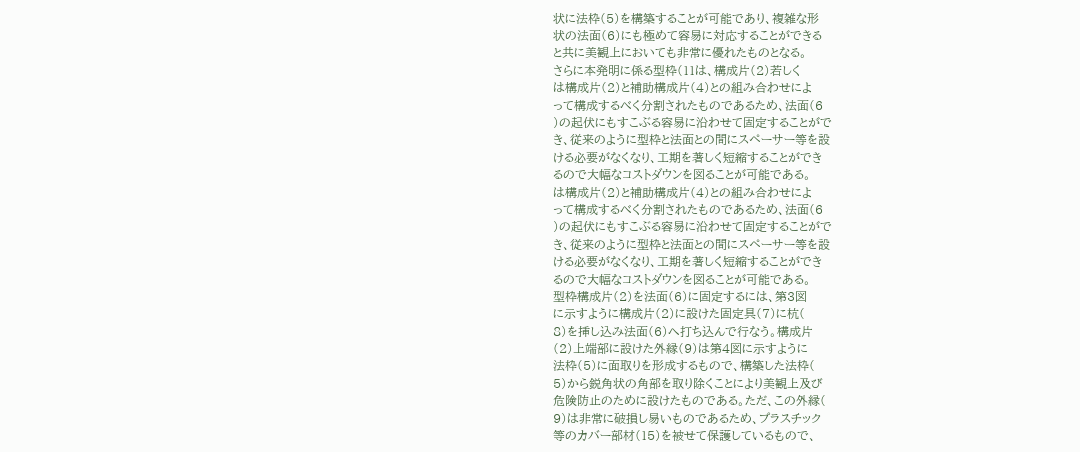状に法枠(5)を構築することが可能であり、複雑な形
状の法面(6)にも極めて容易に対応することができる
と共に美観上においても非常に優れたものとなる。
さらに本発明に係る型枠(11は、構成片(2)若しく
は構成片(2)と補助構成片(4)との組み合わせによ
って構成するべく分割されたものであるため、法面(6
)の起伏にもすこぶる容易に沿わせて固定することがで
き、従来のように型枠と法面との間にスペーサー等を設
ける必要がなくなり、工期を著しく短縮することができ
るので大幅なコストダウンを図ることが可能である。
は構成片(2)と補助構成片(4)との組み合わせによ
って構成するべく分割されたものであるため、法面(6
)の起伏にもすこぶる容易に沿わせて固定することがで
き、従来のように型枠と法面との間にスペーサー等を設
ける必要がなくなり、工期を著しく短縮することができ
るので大幅なコストダウンを図ることが可能である。
型枠構成片(2)を法面(6)に固定するには、第3図
に示すように構成片(2)に設けた固定具(7)に杭(
8)を挿し込み法面(6)へ打ち込んで行なう。構成片
(2)上端部に設けた外縁(9)は第4図に示すように
法枠(5)に面取りを形成するもので、構築した法枠(
5)から鋭角状の角部を取り除くことにより美観上及び
危険防止のために設けたものである。ただ、この外縁(
9)は非常に破損し易いものであるため、プラスチック
等のカバー部材(15)を被せて保護しているもので、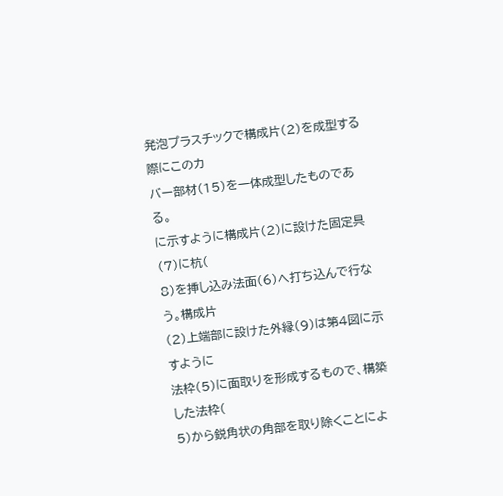発泡プラスチックで構成片(2)を成型する際にこのカ
バー部材(15)を一体成型したものである。
に示すように構成片(2)に設けた固定具(7)に杭(
8)を挿し込み法面(6)へ打ち込んで行なう。構成片
(2)上端部に設けた外縁(9)は第4図に示すように
法枠(5)に面取りを形成するもので、構築した法枠(
5)から鋭角状の角部を取り除くことによ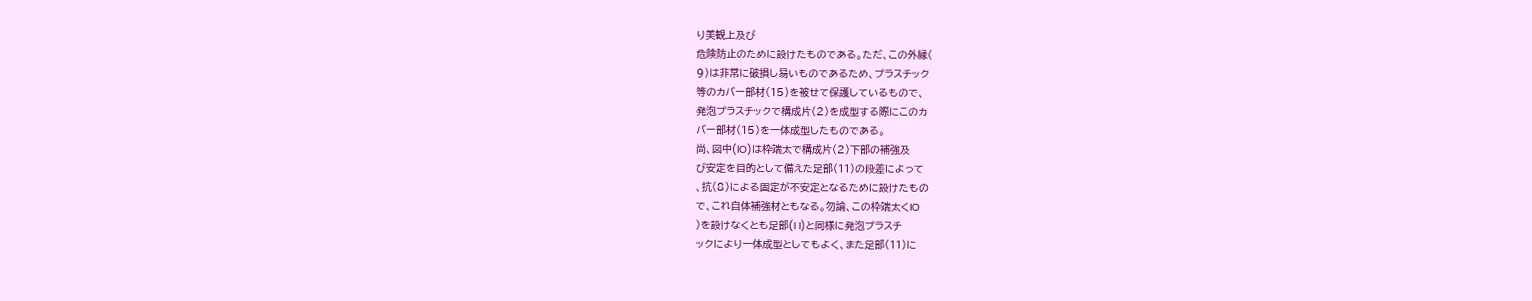り美観上及び
危険防止のために設けたものである。ただ、この外縁(
9)は非常に破損し易いものであるため、プラスチック
等のカバー部材(15)を被せて保護しているもので、
発泡プラスチックで構成片(2)を成型する際にこのカ
バー部材(15)を一体成型したものである。
尚、図中(lO)は枠端太で構成片(2)下部の補強及
び安定を目的として備えた足部(11)の段差によって
、抗(8)による固定が不安定となるために設けたもの
で、これ自体補強材ともなる。勿論、この枠端太くIO
)を設けなくとも足部(I I)と同様に発泡プラスチ
ックにより一体成型としてもよく、また足部(11)に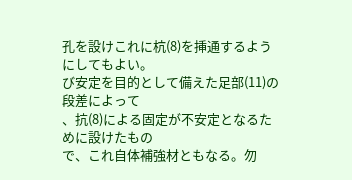孔を設けこれに杭(8)を挿通するようにしてもよい。
び安定を目的として備えた足部(11)の段差によって
、抗(8)による固定が不安定となるために設けたもの
で、これ自体補強材ともなる。勿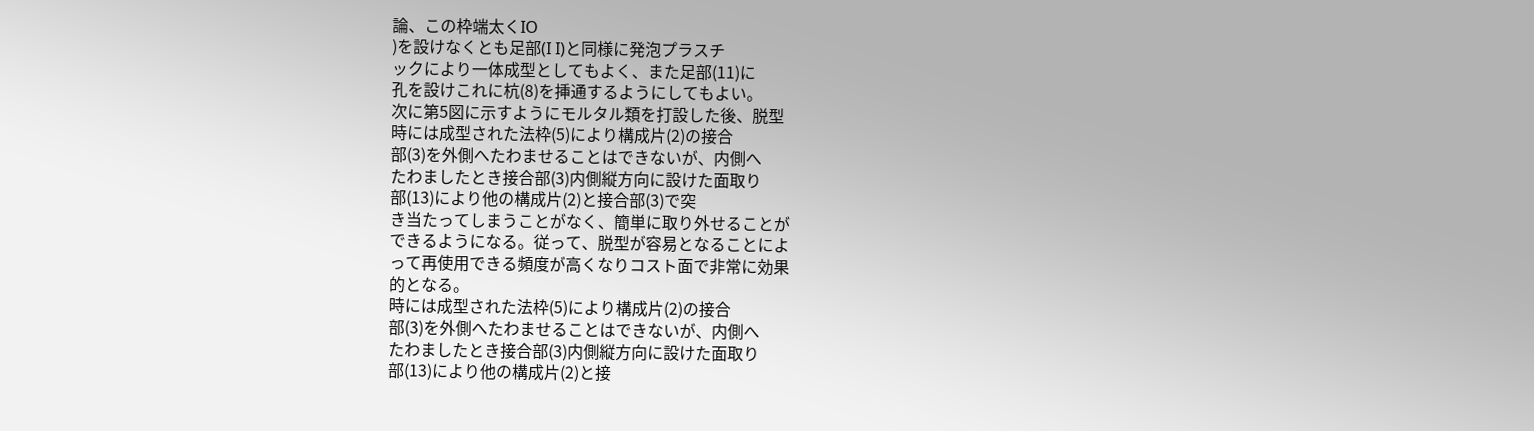論、この枠端太くIO
)を設けなくとも足部(I I)と同様に発泡プラスチ
ックにより一体成型としてもよく、また足部(11)に
孔を設けこれに杭(8)を挿通するようにしてもよい。
次に第5図に示すようにモルタル類を打設した後、脱型
時には成型された法枠(5)により構成片(2)の接合
部(3)を外側へたわませることはできないが、内側へ
たわましたとき接合部(3)内側縦方向に設けた面取り
部(13)により他の構成片(2)と接合部(3)で突
き当たってしまうことがなく、簡単に取り外せることが
できるようになる。従って、脱型が容易となることによ
って再使用できる頻度が高くなりコスト面で非常に効果
的となる。
時には成型された法枠(5)により構成片(2)の接合
部(3)を外側へたわませることはできないが、内側へ
たわましたとき接合部(3)内側縦方向に設けた面取り
部(13)により他の構成片(2)と接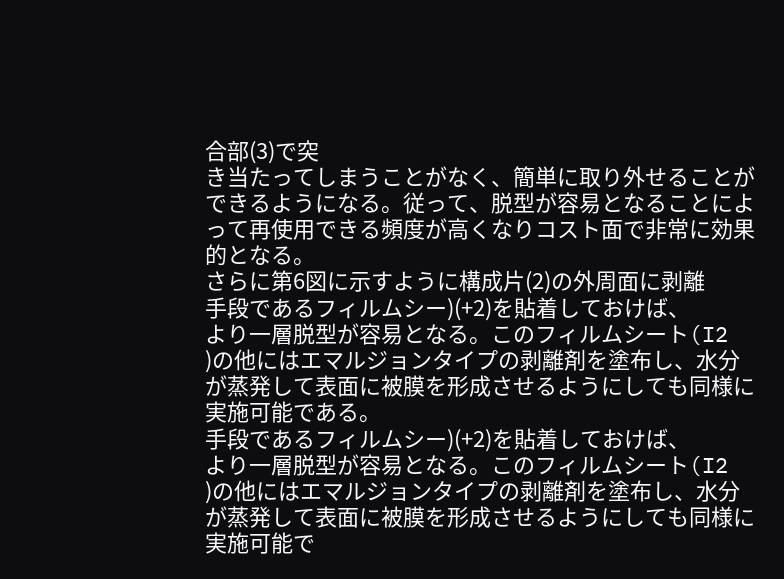合部(3)で突
き当たってしまうことがなく、簡単に取り外せることが
できるようになる。従って、脱型が容易となることによ
って再使用できる頻度が高くなりコスト面で非常に効果
的となる。
さらに第6図に示すように構成片(2)の外周面に剥離
手段であるフィルムシー)(+2)を貼着しておけば、
より一層脱型が容易となる。このフィルムシート(I2
)の他にはエマルジョンタイプの剥離剤を塗布し、水分
が蒸発して表面に被膜を形成させるようにしても同様に
実施可能である。
手段であるフィルムシー)(+2)を貼着しておけば、
より一層脱型が容易となる。このフィルムシート(I2
)の他にはエマルジョンタイプの剥離剤を塗布し、水分
が蒸発して表面に被膜を形成させるようにしても同様に
実施可能で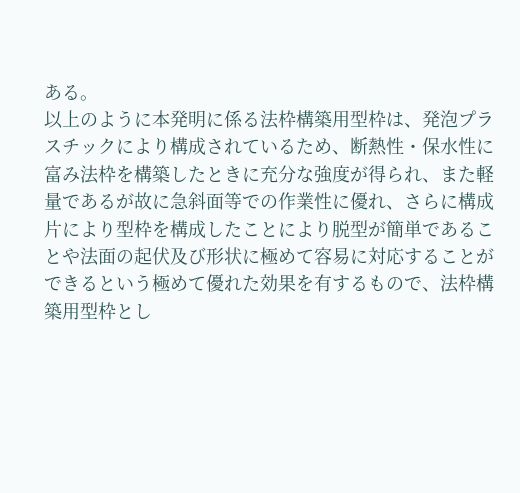ある。
以上のように本発明に係る法枠構築用型枠は、発泡プラ
スチックにより構成されているため、断熱性・保水性に
富み法枠を構築したときに充分な強度が得られ、また軽
量であるが故に急斜面等での作業性に優れ、さらに構成
片により型枠を構成したことにより脱型が簡単であるこ
とや法面の起伏及び形状に極めて容易に対応することが
できるという極めて優れた効果を有するもので、法枠構
築用型枠とし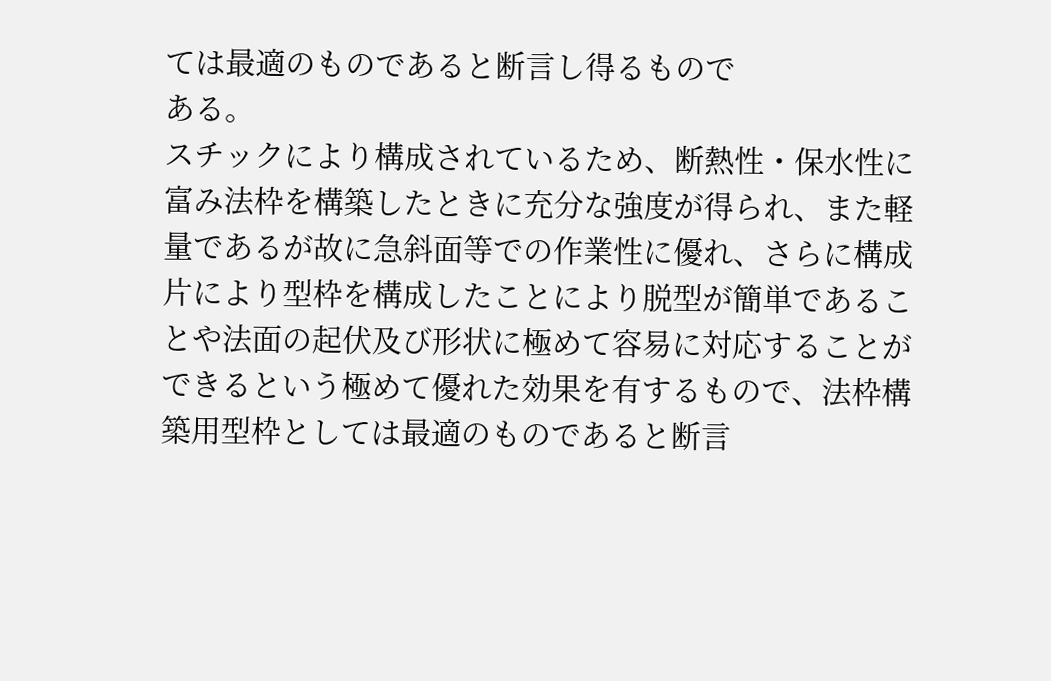ては最適のものであると断言し得るもので
ある。
スチックにより構成されているため、断熱性・保水性に
富み法枠を構築したときに充分な強度が得られ、また軽
量であるが故に急斜面等での作業性に優れ、さらに構成
片により型枠を構成したことにより脱型が簡単であるこ
とや法面の起伏及び形状に極めて容易に対応することが
できるという極めて優れた効果を有するもので、法枠構
築用型枠としては最適のものであると断言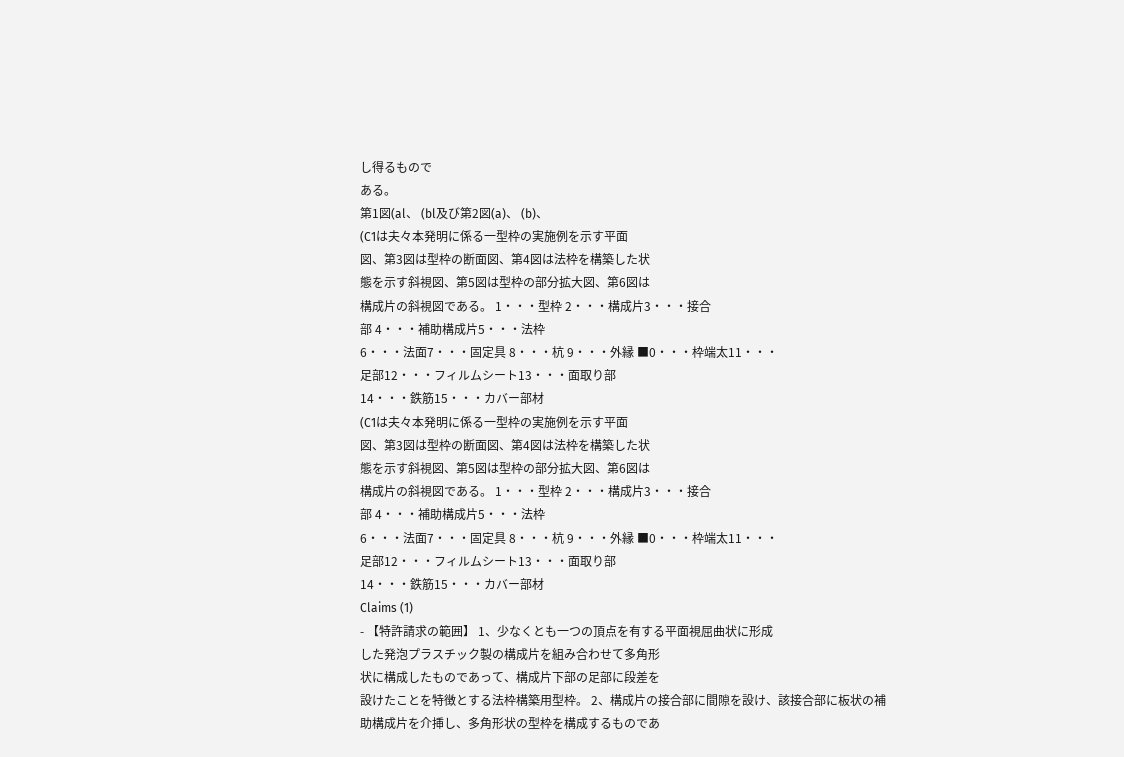し得るもので
ある。
第1図(al、 (bl及び第2図(a)、 (b)、
(C1は夫々本発明に係る一型枠の実施例を示す平面
図、第3図は型枠の断面図、第4図は法枠を構築した状
態を示す斜視図、第5図は型枠の部分拡大図、第6図は
構成片の斜視図である。 1・・・型枠 2・・・構成片3・・・接合
部 4・・・補助構成片5・・・法枠
6・・・法面7・・・固定具 8・・・杭 9・・・外縁 ■0・・・枠端太11・・・
足部12・・・フィルムシート13・・・面取り部
14・・・鉄筋15・・・カバー部材
(C1は夫々本発明に係る一型枠の実施例を示す平面
図、第3図は型枠の断面図、第4図は法枠を構築した状
態を示す斜視図、第5図は型枠の部分拡大図、第6図は
構成片の斜視図である。 1・・・型枠 2・・・構成片3・・・接合
部 4・・・補助構成片5・・・法枠
6・・・法面7・・・固定具 8・・・杭 9・・・外縁 ■0・・・枠端太11・・・
足部12・・・フィルムシート13・・・面取り部
14・・・鉄筋15・・・カバー部材
Claims (1)
- 【特許請求の範囲】 1、少なくとも一つの頂点を有する平面視屈曲状に形成
した発泡プラスチック製の構成片を組み合わせて多角形
状に構成したものであって、構成片下部の足部に段差を
設けたことを特徴とする法枠構築用型枠。 2、構成片の接合部に間隙を設け、該接合部に板状の補
助構成片を介挿し、多角形状の型枠を構成するものであ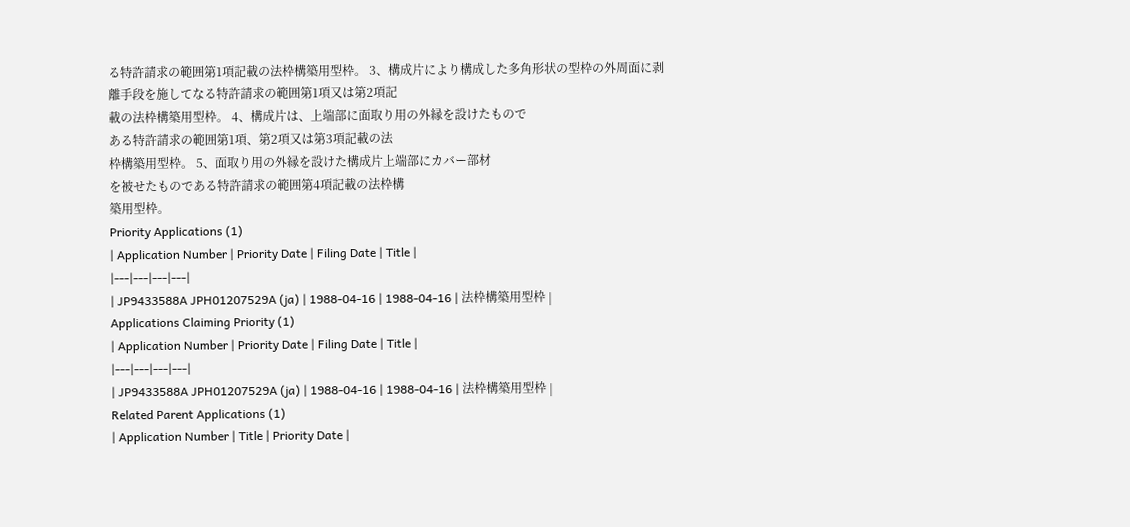る特許請求の範囲第1項記載の法枠構築用型枠。 3、構成片により構成した多角形状の型枠の外周面に剥
離手段を施してなる特許請求の範囲第1項又は第2項記
載の法枠構築用型枠。 4、構成片は、上端部に面取り用の外縁を設けたもので
ある特許請求の範囲第1項、第2項又は第3項記載の法
枠構築用型枠。 5、面取り用の外縁を設けた構成片上端部にカバー部材
を被せたものである特許請求の範囲第4項記載の法枠構
築用型枠。
Priority Applications (1)
| Application Number | Priority Date | Filing Date | Title |
|---|---|---|---|
| JP9433588A JPH01207529A (ja) | 1988-04-16 | 1988-04-16 | 法枠構築用型枠 |
Applications Claiming Priority (1)
| Application Number | Priority Date | Filing Date | Title |
|---|---|---|---|
| JP9433588A JPH01207529A (ja) | 1988-04-16 | 1988-04-16 | 法枠構築用型枠 |
Related Parent Applications (1)
| Application Number | Title | Priority Date |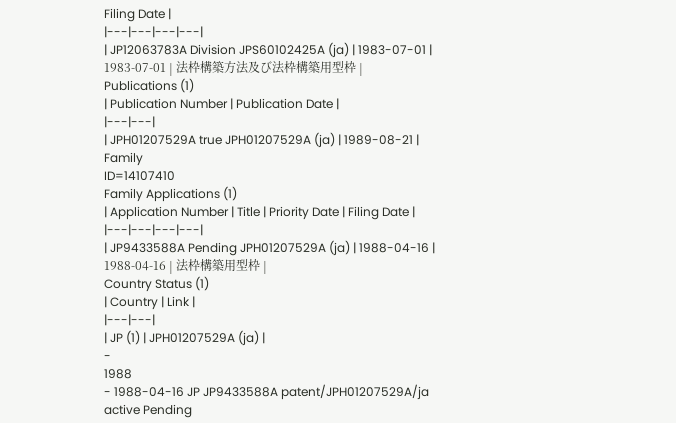Filing Date |
|---|---|---|---|
| JP12063783A Division JPS60102425A (ja) | 1983-07-01 | 1983-07-01 | 法枠構築方法及び法枠構築用型枠 |
Publications (1)
| Publication Number | Publication Date |
|---|---|
| JPH01207529A true JPH01207529A (ja) | 1989-08-21 |
Family
ID=14107410
Family Applications (1)
| Application Number | Title | Priority Date | Filing Date |
|---|---|---|---|
| JP9433588A Pending JPH01207529A (ja) | 1988-04-16 | 1988-04-16 | 法枠構築用型枠 |
Country Status (1)
| Country | Link |
|---|---|
| JP (1) | JPH01207529A (ja) |
-
1988
- 1988-04-16 JP JP9433588A patent/JPH01207529A/ja active Pending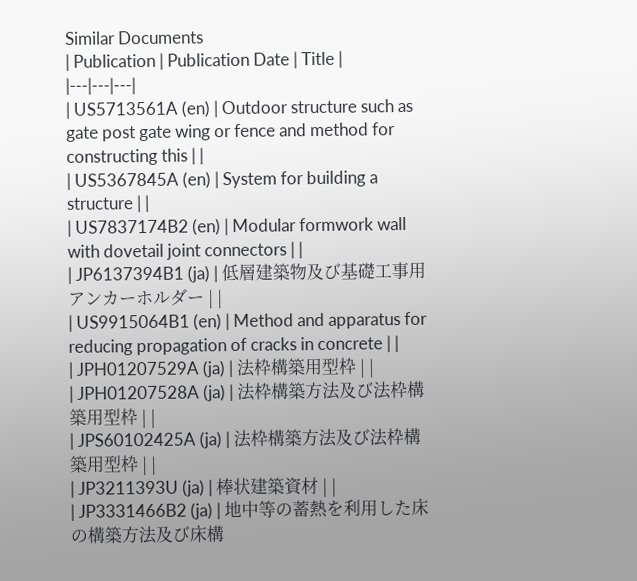Similar Documents
| Publication | Publication Date | Title |
|---|---|---|
| US5713561A (en) | Outdoor structure such as gate post gate wing or fence and method for constructing this | |
| US5367845A (en) | System for building a structure | |
| US7837174B2 (en) | Modular formwork wall with dovetail joint connectors | |
| JP6137394B1 (ja) | 低層建築物及び基礎工事用アンカーホルダー | |
| US9915064B1 (en) | Method and apparatus for reducing propagation of cracks in concrete | |
| JPH01207529A (ja) | 法枠構築用型枠 | |
| JPH01207528A (ja) | 法枠構築方法及び法枠構築用型枠 | |
| JPS60102425A (ja) | 法枠構築方法及び法枠構築用型枠 | |
| JP3211393U (ja) | 棒状建築資材 | |
| JP3331466B2 (ja) | 地中等の蓄熱を利用した床の構築方法及び床構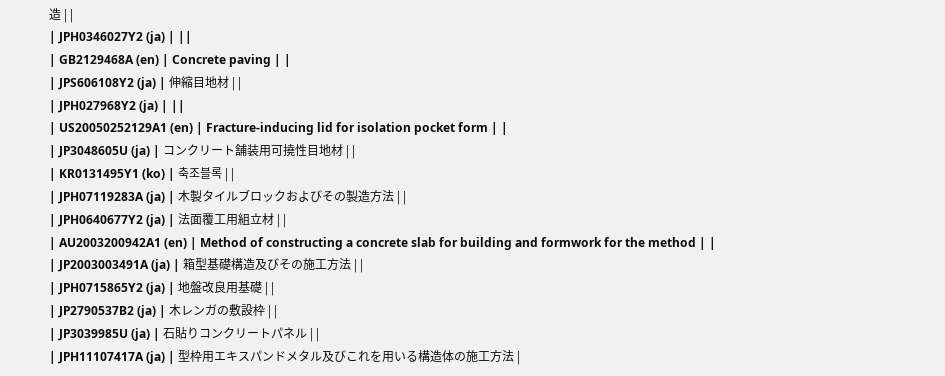造 | |
| JPH0346027Y2 (ja) | ||
| GB2129468A (en) | Concrete paving | |
| JPS606108Y2 (ja) | 伸縮目地材 | |
| JPH027968Y2 (ja) | ||
| US20050252129A1 (en) | Fracture-inducing lid for isolation pocket form | |
| JP3048605U (ja) | コンクリート舗装用可撓性目地材 | |
| KR0131495Y1 (ko) | 축조블록 | |
| JPH07119283A (ja) | 木製タイルブロックおよびその製造方法 | |
| JPH0640677Y2 (ja) | 法面覆工用組立材 | |
| AU2003200942A1 (en) | Method of constructing a concrete slab for building and formwork for the method | |
| JP2003003491A (ja) | 箱型基礎構造及びその施工方法 | |
| JPH0715865Y2 (ja) | 地盤改良用基礎 | |
| JP2790537B2 (ja) | 木レンガの敷設枠 | |
| JP3039985U (ja) | 石貼りコンクリートパネル | |
| JPH11107417A (ja) | 型枠用エキスパンドメタル及びこれを用いる構造体の施工方法 |